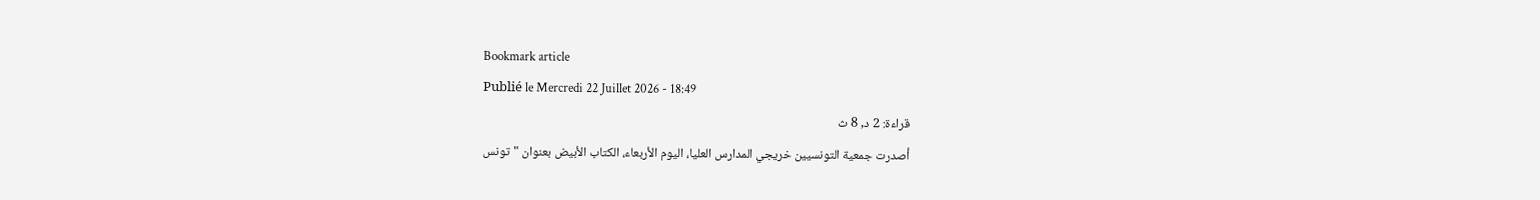Bookmark article
Publié le Mercredi 22 Juillet 2026 - 18:49
قراءة: 2 د, 8 ث
أصدرت جمعية التونسيين خريجي المدارس العليا، اليوم الأربعاء، الكتاب الأبيض بعنوان "تونس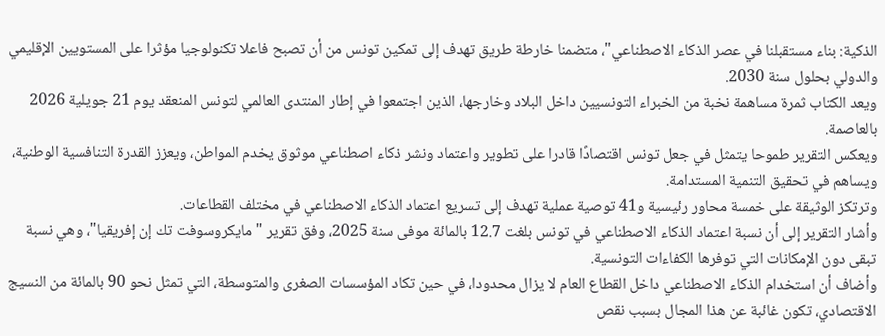الذكية: بناء مستقبلنا في عصر الذكاء الاصطناعي"، متضمنا خارطة طريق تهدف إلى تمكين تونس من أن تصبح فاعلا تكنولوجيا مؤثرا على المستويين الإقليمي والدولي بحلول سنة 2030.
ويعد الكتاب ثمرة مساهمة نخبة من الخبراء التونسيين داخل البلاد وخارجها، الذين اجتمعوا في إطار المنتدى العالمي لتونس المنعقد يوم 21 جويلية 2026 بالعاصمة.
ويعكس التقرير طموحا يتمثل في جعل تونس اقتصادًا قادرا على تطوير واعتماد ونشر ذكاء اصطناعي موثوق يخدم المواطن، ويعزز القدرة التنافسية الوطنية، ويساهم في تحقيق التنمية المستدامة.
وترتكز الوثيقة على خمسة محاور رئيسية و41 توصية عملية تهدف إلى تسريع اعتماد الذكاء الاصطناعي في مختلف القطاعات.
وأشار التقرير إلى أن نسبة اعتماد الذكاء الاصطناعي في تونس بلغت 12.7 بالمائة موفى سنة 2025، وفق تقرير "مايكروسوفت تك إن إفريقيا"، وهي نسبة تبقى دون الإمكانات التي توفرها الكفاءات التونسية.
وأضاف أن استخدام الذكاء الاصطناعي داخل القطاع العام لا يزال محدودا، في حين تكاد المؤسسات الصغرى والمتوسطة، التي تمثل نحو 90 بالمائة من النسيج الاقتصادي، تكون غائبة عن هذا المجال بسبب نقص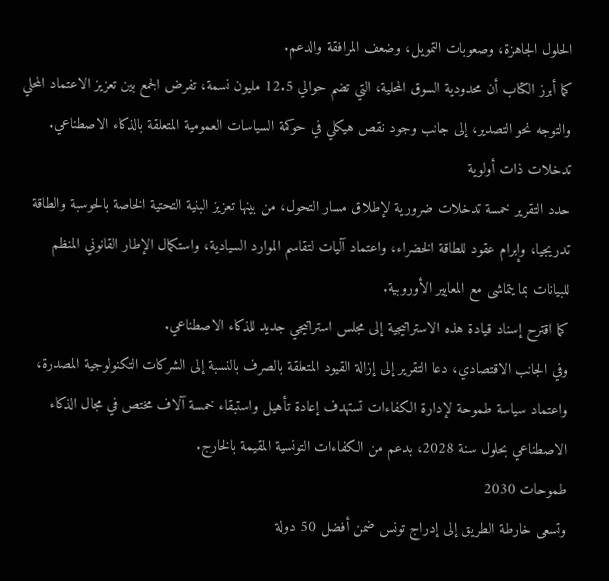الحلول الجاهزة، وصعوبات التمويل، وضعف المرافقة والدعم.
كما أبرز الكتاب أن محدودية السوق المحلية، التي تضم حوالي 12.5 مليون نسمة، تفرض الجمع بين تعزيز الاعتماد المحلي والتوجه نحو التصدير، إلى جانب وجود نقص هيكلي في حوكمة السياسات العمومية المتعلقة بالذكاء الاصطناعي.
تدخلات ذات أولوية
حدد التقرير خمسة تدخلات ضرورية لإطلاق مسار التحول، من بينها تعزيز البنية التحتية الخاصة بالحوسبة والطاقة تدريجيا، وإبرام عقود للطاقة الخضراء، واعتماد آليات لتقاسم الموارد السيادية، واستكمال الإطار القانوني المنظم للبيانات بما يتماشى مع المعايير الأوروبية.
كما اقترح إسناد قيادة هذه الاستراتيجية إلى مجلس استراتيجي جديد للذكاء الاصطناعي.
وفي الجانب الاقتصادي، دعا التقرير إلى إزالة القيود المتعلقة بالصرف بالنسبة إلى الشركات التكنولوجية المصدرة، واعتماد سياسة طموحة لإدارة الكفاءات تستهدف إعادة تأهيل واستبقاء خمسة آلاف مختص في مجال الذكاء الاصطناعي بحلول سنة 2028، بدعم من الكفاءات التونسية المقيمة بالخارج.
طموحات 2030
وتسعى خارطة الطريق إلى إدراج تونس ضمن أفضل 50 دولة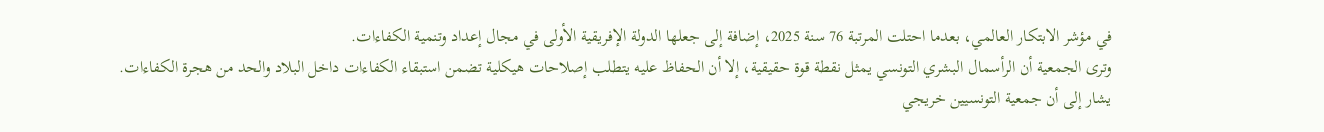في مؤشر الابتكار العالمي، بعدما احتلت المرتبة 76 سنة 2025، إضافة إلى جعلها الدولة الإفريقية الأولى في مجال إعداد وتنمية الكفاءات.
وترى الجمعية أن الرأسمال البشري التونسي يمثل نقطة قوة حقيقية، إلا أن الحفاظ عليه يتطلب إصلاحات هيكلية تضمن استبقاء الكفاءات داخل البلاد والحد من هجرة الكفاءات.
يشار إلى أن جمعية التونسيين خريجي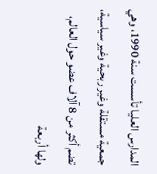المدارس العليا تأسست سنة 1990، وهي جمعية مستقلة وغير ربحية وغير سياسية، تضم أكثر من 8 آلاف عضو حول العالم، ولها أربعة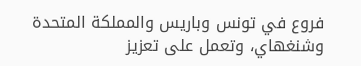فروع في تونس وباريس والمملكة المتحدة وشنغهاي، وتعمل على تعزيز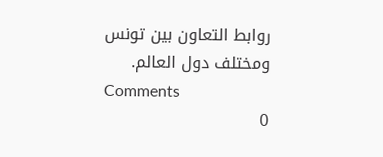روابط التعاون بين تونس ومختلف دول العالم.
Comments
0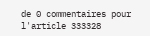de 0 commentaires pour l'article 333328